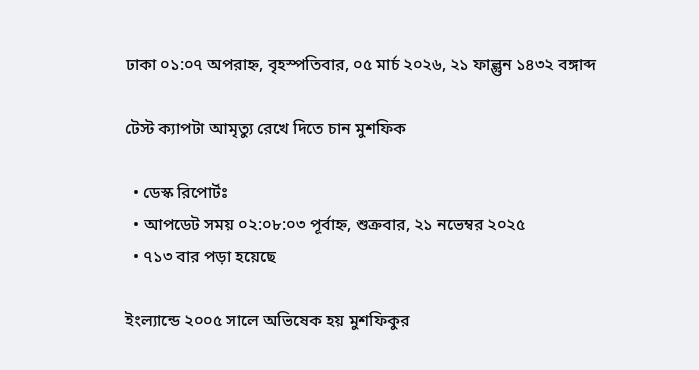ঢাকা ০১:০৭ অপরাহ্ন, বৃহস্পতিবার, ০৫ মার্চ ২০২৬, ২১ ফাল্গুন ১৪৩২ বঙ্গাব্দ

টেস্ট ক্যাপটা আমৃত্যু রেখে দিতে চান মুশফিক

  • ডেস্ক রিপোর্টঃ
  • আপডেট সময় ০২:০৮:০৩ পূর্বাহ্ন, শুক্রবার, ২১ নভেম্বর ২০২৫
  • ৭১৩ বার পড়া হয়েছে

ইংল্যান্ডে ২০০৫ সালে অভিষেক হয় মুশফিকুর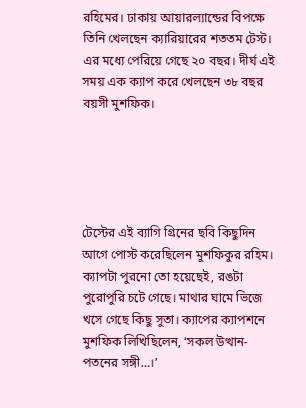রহিমের। ঢাকায় আয়ারল্যান্ডের বিপক্ষে তিনি খেলছেন ক্যারিয়ারের শততম টেস্ট। এর মধ্যে পেরিয়ে গেছে ২০ বছর। দীর্ঘ এই সময় এক ক্যাপ করে খেলছেন ৩৮ বছর বয়সী মুশফিক।





টেস্টের এই ব্যাগি গ্রিনের ছবি কিছুদিন আগে পোস্ট করেছিলেন মুশফিকুর রহিম। ক্যাপটা পুরনো তো হয়েছেই, রঙটা পুরোপুরি চটে গেছে। মাথার ঘামে ভিজে খসে গেছে কিছু সুতা। ক্যাপের ক্যাপশনে মুশফিক লিখিছিলেন, ‘সকল উত্থান-পতনের সঙ্গী…।’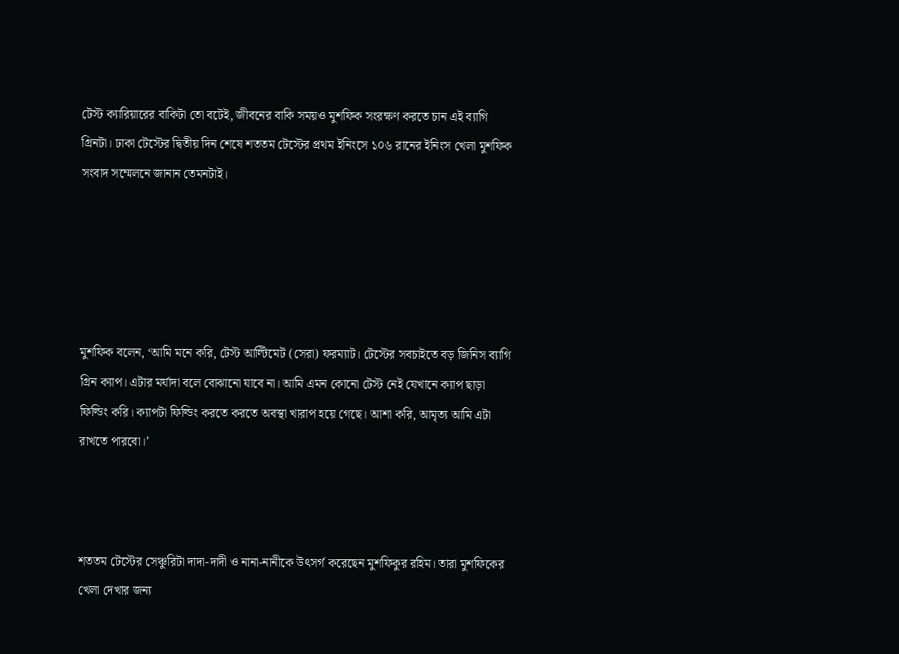টেস্ট ক্যারিয়ারের বাকিটা তো বটেই, জীবনের বাকি সময়ও মুশফিক সংরক্ষণ করতে চান এই ব্যাগি গ্রিনটা। ঢাকা টেস্টের দ্বিতীয় দিন শেষে শততম টেস্টের প্রথম ইনিংসে ১০৬ রানের ইনিংস খেলা মুশফিক সংবাদ সম্মেলনে জানান তেমনটাই।





মুশফিক বলেন, ‘আমি মনে করি, টেস্ট আল্টিমেট (সেরা) ফরম্যাট। টেস্টের সবচাইতে বড় জিনিস ব্যাগি গ্রিন ক্যাপ। এটার মর্যাদা বলে বোঝানো যাবে না। আমি এমন কোনো টেস্ট নেই যেখানে ক্যাপ ছাড়া ফিল্ডিং করি। ক্যাপটা ফিল্ডিং করতে করতে অবস্থা খারাপ হয়ে গেছে। আশা করি, আমৃত্য আমি এটা রাখতে পারবো।’



শততম টেস্টের সেঞ্চুরিটা দাদা-দাদী ও নানা-নানীকে উৎসর্গ করেছেন মুশফিকুর রহিম। তারা মুশফিকের খেলা দেখার জন্য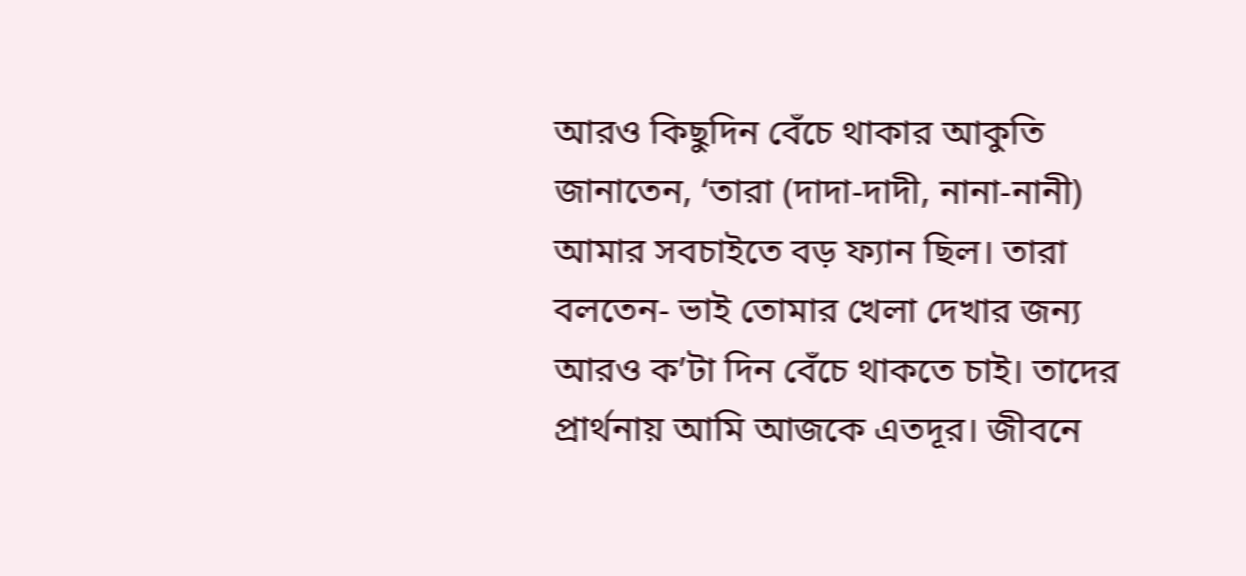আরও কিছুদিন বেঁচে থাকার আকুতি জানাতেন, ‘তারা (দাদা-দাদী, নানা-নানী) আমার সবচাইতে বড় ফ্যান ছিল। তারা বলতেন- ভাই তোমার খেলা দেখার জন্য আরও ক’টা দিন বেঁচে থাকতে চাই। তাদের প্রার্থনায় আমি আজকে এতদূর। জীবনে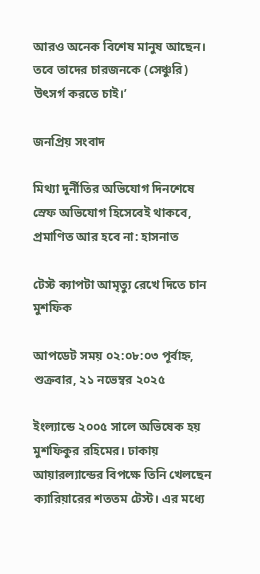আরও অনেক বিশেষ মানুষ আছেন। তবে তাদের চারজনকে (সেঞ্চুরি) উৎসর্গ করতে চাই।’

জনপ্রিয় সংবাদ

মিথ্যা দুর্নীতির অভিযোগ দিনশেষে স্রেফ অভিযোগ হিসেবেই থাকবে, প্রমাণিত আর হবে না: হাসনাত

টেস্ট ক্যাপটা আমৃত্যু রেখে দিতে চান মুশফিক

আপডেট সময় ০২:০৮:০৩ পূর্বাহ্ন, শুক্রবার, ২১ নভেম্বর ২০২৫

ইংল্যান্ডে ২০০৫ সালে অভিষেক হয় মুশফিকুর রহিমের। ঢাকায় আয়ারল্যান্ডের বিপক্ষে তিনি খেলছেন ক্যারিয়ারের শততম টেস্ট। এর মধ্যে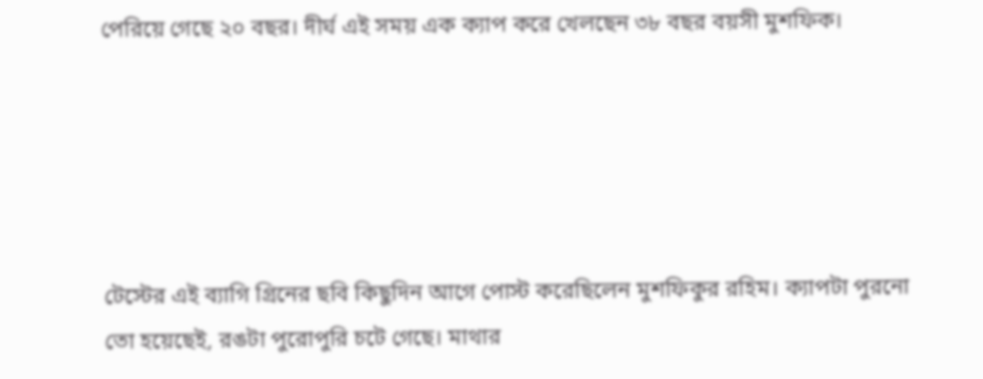পেরিয়ে গেছে ২০ বছর। দীর্ঘ এই সময় এক ক্যাপ করে খেলছেন ৩৮ বছর বয়সী মুশফিক।





টেস্টের এই ব্যাগি গ্রিনের ছবি কিছুদিন আগে পোস্ট করেছিলেন মুশফিকুর রহিম। ক্যাপটা পুরনো তো হয়েছেই, রঙটা পুরোপুরি চটে গেছে। মাথার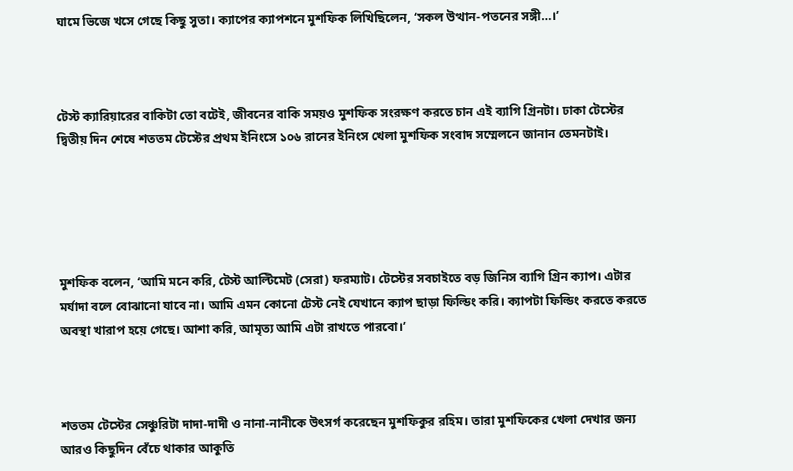ঘামে ভিজে খসে গেছে কিছু সুতা। ক্যাপের ক্যাপশনে মুশফিক লিখিছিলেন, ‘সকল উত্থান-পতনের সঙ্গী…।’



টেস্ট ক্যারিয়ারের বাকিটা তো বটেই, জীবনের বাকি সময়ও মুশফিক সংরক্ষণ করতে চান এই ব্যাগি গ্রিনটা। ঢাকা টেস্টের দ্বিতীয় দিন শেষে শততম টেস্টের প্রথম ইনিংসে ১০৬ রানের ইনিংস খেলা মুশফিক সংবাদ সম্মেলনে জানান তেমনটাই।





মুশফিক বলেন, ‘আমি মনে করি, টেস্ট আল্টিমেট (সেরা) ফরম্যাট। টেস্টের সবচাইতে বড় জিনিস ব্যাগি গ্রিন ক্যাপ। এটার মর্যাদা বলে বোঝানো যাবে না। আমি এমন কোনো টেস্ট নেই যেখানে ক্যাপ ছাড়া ফিল্ডিং করি। ক্যাপটা ফিল্ডিং করতে করতে অবস্থা খারাপ হয়ে গেছে। আশা করি, আমৃত্য আমি এটা রাখতে পারবো।’



শততম টেস্টের সেঞ্চুরিটা দাদা-দাদী ও নানা-নানীকে উৎসর্গ করেছেন মুশফিকুর রহিম। তারা মুশফিকের খেলা দেখার জন্য আরও কিছুদিন বেঁচে থাকার আকুতি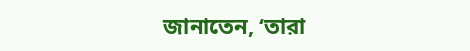জানাতেন, ‘তারা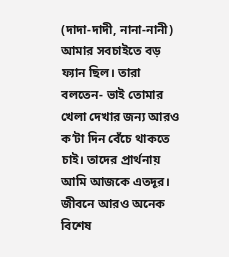(দাদা-দাদী, নানা-নানী) আমার সবচাইতে বড় ফ্যান ছিল। তারা বলতেন- ভাই তোমার খেলা দেখার জন্য আরও ক’টা দিন বেঁচে থাকতে চাই। তাদের প্রার্থনায় আমি আজকে এতদূর। জীবনে আরও অনেক বিশেষ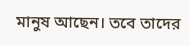মানুষ আছেন। তবে তাদের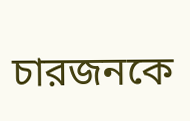চারজনকে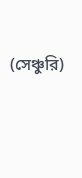(সেঞ্চুরি)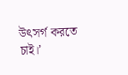উৎসর্গ করতে চাই।’